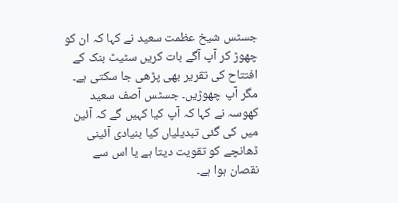جسٹس شیخ عظمت سعید نے کہا کہ ان کو چھوڑ کر آپ آگے بات کریں سٹیٹ بنک کے افتتاح کی تقریر بھی پڑھی جا سکتی ہے۔ مگر آپ چھوڑیں۔ جسٹس آصف سعید کھوسہ نے کہا کہ آپ کیا کہیں گے کہ آئین میں کی گئی تبدیلیاں کیا بنیادی آئینی ڈھانچے کو تقویت دیتا ہے یا اس سے نقصان ہوا ہے۔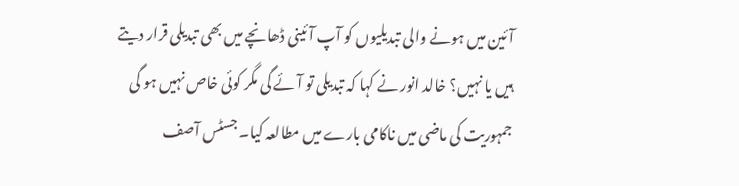آئین میں ہونے والی تبدیلیوں کو آپ آئینی ڈھانچے میں بھی تبدیلی قرار دیتے ہیں یا نہیں؟ خالد انور نے کہا کہ تبدیلی تو آئے گی مگر کوئی خاص نہیں ہو گی جمہوریت کی ماضی میں ناکامی بارے میں مطالعہ کیا۔ جسٹس آصف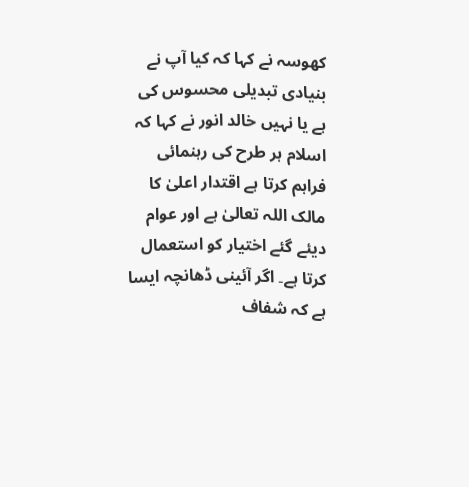کھوسہ نے کہا کہ کیا آپ نے بنیادی تبدیلی محسوس کی ہے یا نہیں خالد انور نے کہا کہ اسلام ہر طرح کی رہنمائی فراہم کرتا ہے اقتدار اعلیٰ کا مالک اللہ تعالیٰ ہے اور عوام دیئے گئے اختیار کو استعمال کرتا ہے۔ اگر آئینی ڈھانچہ ایسا ہے کہ شفاف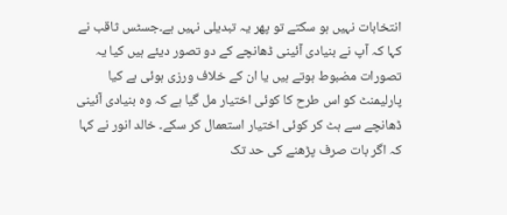انتخابات نہیں ہو سکتے تو پھر یہ تبدیلی نہیں ہے۔جسٹس ثاقب نے کہا کہ آپ نے بنیادی آئینی ڈھانچے کے دو تصور دیئے ہیں کیا یہ تصورات مضبوط ہوتے ہیں یا ان کے خلاف ورزی ہوئی ہے کیا پارلیمنٹ کو اس طرح کا کوئی اختیار مل گیا ہے کہ وہ بنیادی آئینی ڈھانچے سے ہٹ کر کوئی اختیار استعمال کر سکے۔ خالد انور نے کہا کہ اگر بات صرف پڑھنے کی حد تک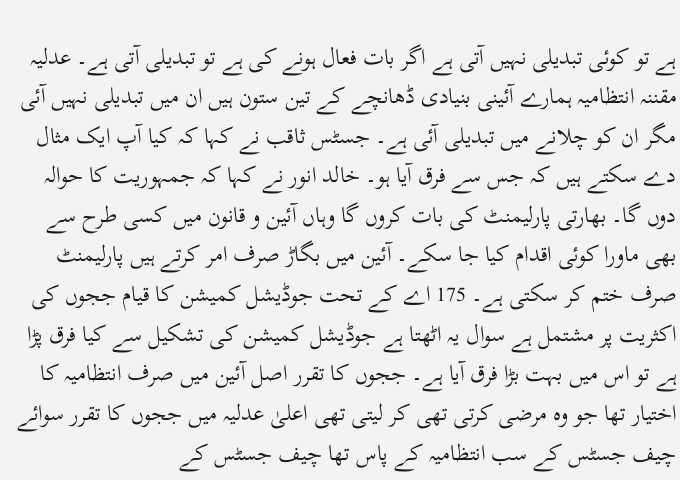ہے تو کوئی تبدیلی نہیں آتی ہے اگر بات فعال ہونے کی ہے تو تبدیلی آتی ہے۔ عدلیہ مقننہ انتظامیہ ہمارے آئینی بنیادی ڈھانچے کے تین ستون ہیں ان میں تبدیلی نہیں آئی مگر ان کو چلانے میں تبدیلی آئی ہے۔ جسٹس ثاقب نے کہا کہ کیا آپ ایک مثال دے سکتے ہیں کہ جس سے فرق آیا ہو۔ خالد انور نے کہا کہ جمہوریت کا حوالہ دوں گا۔ بھارتی پارلیمنٹ کی بات کروں گا وہاں آئین و قانون میں کسی طرح سے بھی ماورا کوئی اقدام کیا جا سکے۔ آئین میں بگاڑ صرف امر کرتے ہیں پارلیمنٹ صرف ختم کر سکتی ہے۔ 175 اے کے تحت جوڈیشل کمیشن کا قیام ججوں کی اکثریت پر مشتمل ہے سوال یہ اٹھتا ہے جوڈیشل کمیشن کی تشکیل سے کیا فرق پڑا ہے تو اس میں بہت بڑا فرق آیا ہے۔ ججوں کا تقرر اصل آئین میں صرف انتظامیہ کا اختیار تھا جو وہ مرضی کرتی تھی کر لیتی تھی اعلیٰ عدلیہ میں ججوں کا تقرر سوائے چیف جسٹس کے سب انتظامیہ کے پاس تھا چیف جسٹس کے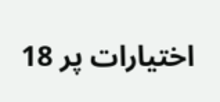اختیارات پر 18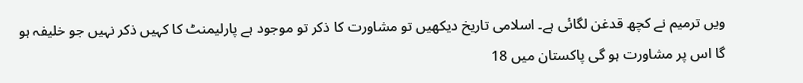ویں ترمیم نے کچھ قدغن لگائی ہے۔ اسلامی تاریخ دیکھیں تو مشاورت کا ذکر تو موجود ہے پارلیمنٹ کا کہیں ذکر نہیں جو خلیفہ ہو گا اس پر مشاورت ہو گی پاکستان میں 18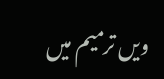ویں ترمیم میں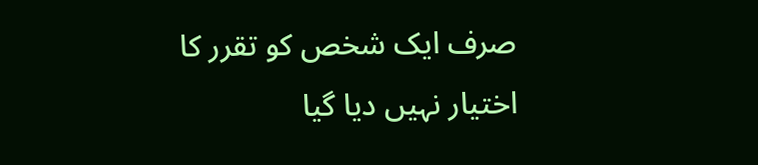صرف ایک شخص کو تقرر کا اختیار نہیں دیا گیا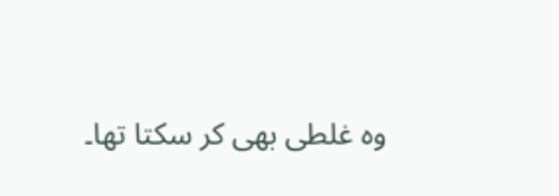وہ غلطی بھی کر سکتا تھا۔